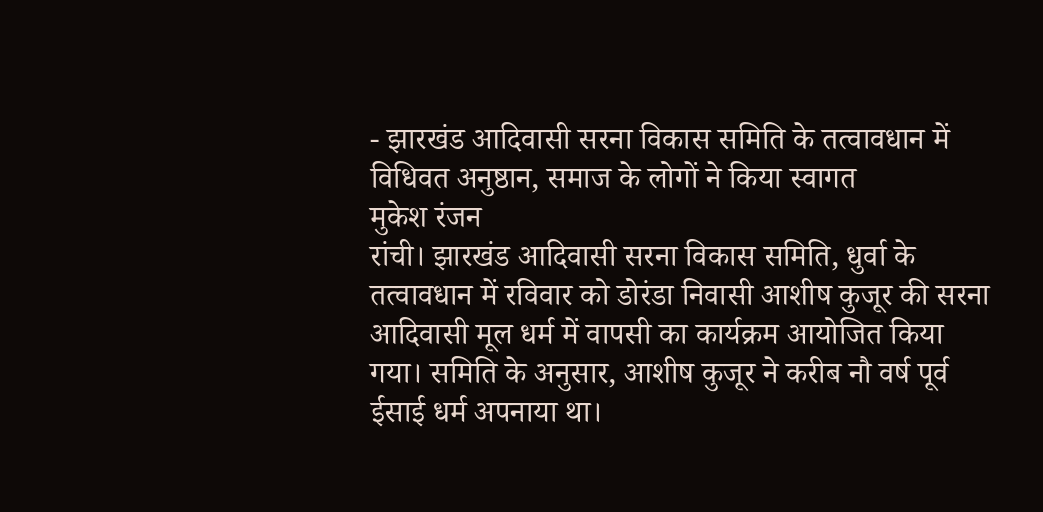- झारखंड आदिवासी सरना विकास समिति के तत्वावधान में विधिवत अनुष्ठान, समाज के लोगों ने किया स्वागत
मुकेश रंजन
रांची। झारखंड आदिवासी सरना विकास समिति, धुर्वा के तत्वावधान में रविवार को डोरंडा निवासी आशीष कुजूर की सरना आदिवासी मूल धर्म में वापसी का कार्यक्रम आयोजित किया गया। समिति के अनुसार, आशीष कुजूर ने करीब नौ वर्ष पूर्व ईसाई धर्म अपनाया था।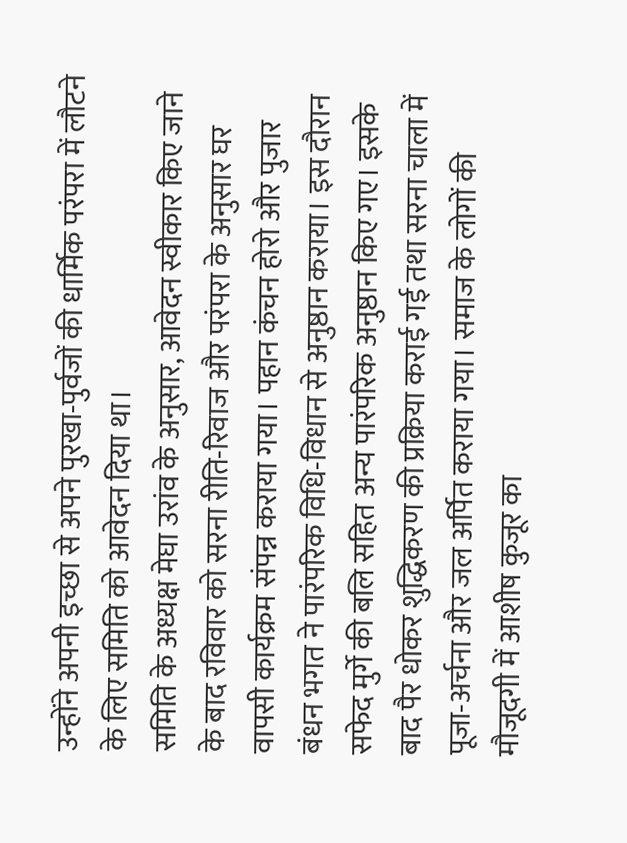उन्होंने अपनी इच्छा से अपने पुरखा-पुर्वजों की धार्मिक परंपरा में लौटने के लिए समिति को आवेदन दिया था।
समिति के अध्यक्ष मेघा उरांव के अनुसार, आवेदन स्वीकार किए जाने के बाद रविवार को सरना रीति-रिवाज और परंपरा के अनुसार घर वापसी कार्यक्रम संपन्न कराया गया। पहान कंचन होरो और पुजार बंधन भगत ने पारंपरिक विधि-विधान से अनुष्ठान कराया। इस दौरान सफेद मुर्गे की बलि सहित अन्य पारंपरिक अनुष्ठान किए गए। इसके बाद पैर धोकर शुद्धिकरण की प्रक्रिया कराई गई तथा सरना चाला में पूजा-अर्चना और जल अर्पित कराया गया। समाज के लोगों की मौजूदगी में आशीष कुजूर का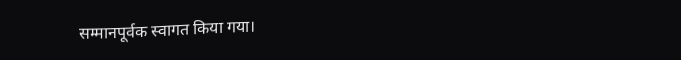सम्मानपूर्वक स्वागत किया गया।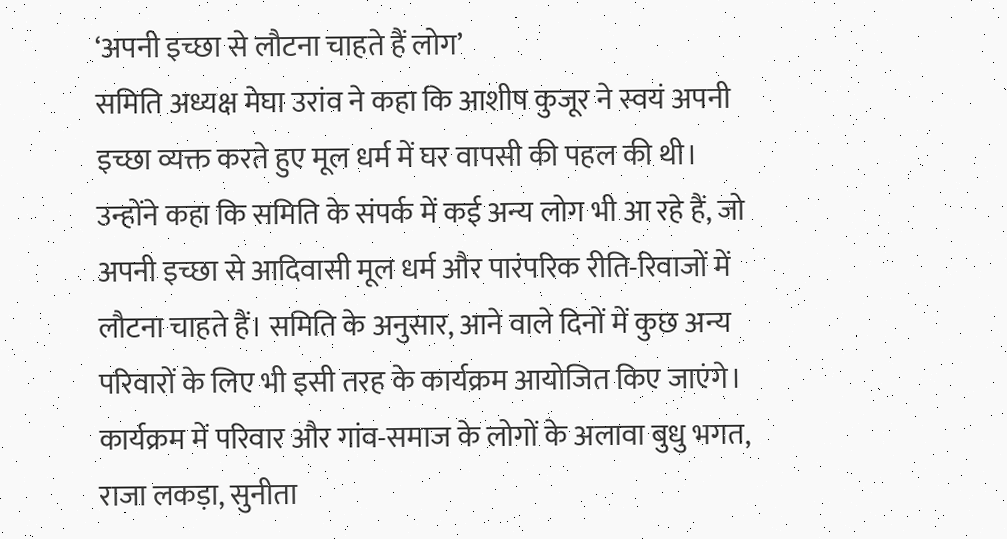‘अपनी इच्छा से लौटना चाहते हैं लोग’
समिति अध्यक्ष मेघा उरांव ने कहा कि आशीष कुजूर ने स्वयं अपनी इच्छा व्यक्त करते हुए मूल धर्म में घर वापसी की पहल की थी। उन्होंने कहा कि समिति के संपर्क में कई अन्य लोग भी आ रहे हैं, जो अपनी इच्छा से आदिवासी मूल धर्म और पारंपरिक रीति-रिवाजों में लौटना चाहते हैं। समिति के अनुसार, आने वाले दिनों में कुछ अन्य परिवारों के लिए भी इसी तरह के कार्यक्रम आयोजित किए जाएंगे।
कार्यक्रम में परिवार और गांव-समाज के लोगों के अलावा बुधु भगत, राजा लकड़ा, सुनीता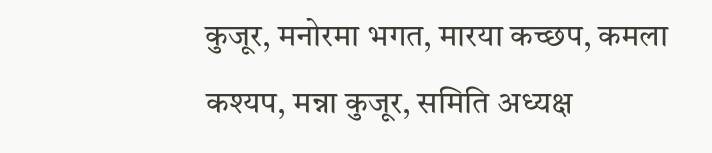कुजूर, मनोरमा भगत, मारया कच्छप, कमला कश्यप, मन्ना कुजूर, समिति अध्यक्ष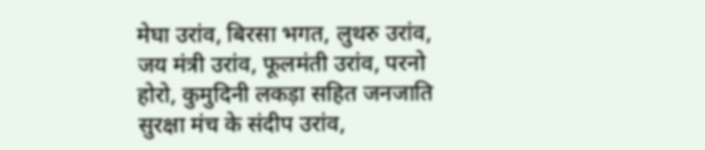मेघा उरांव, बिरसा भगत, लुथरु उरांव, जय मंत्री उरांव, फूलमंती उरांव, परनो होरो, कुमुदिनी लकड़ा सहित जनजाति सुरक्षा मंच के संदीप उरांव,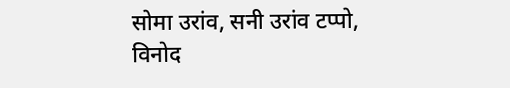सोमा उरांव, सनी उरांव टप्पो, विनोद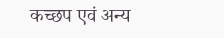कच्छप एवं अन्य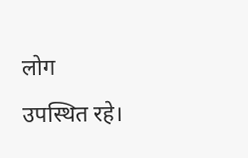लोग उपस्थित रहे।